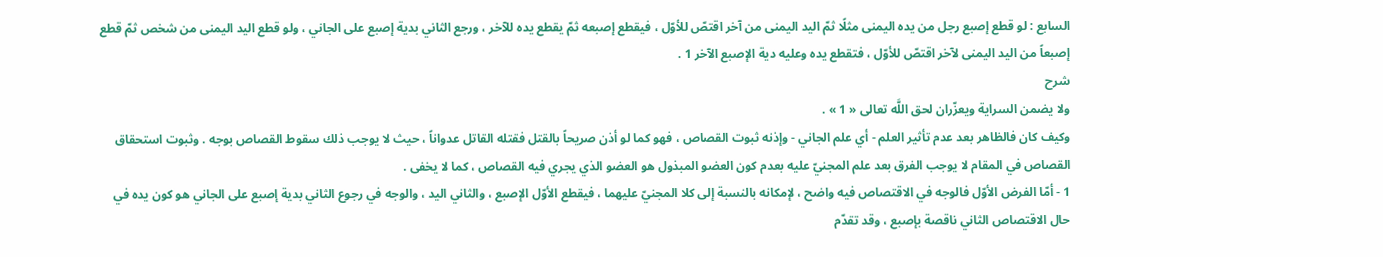السابع : لو قطع إصبع رجل من يده اليمنى مثلًا ثمّ اليد اليمنى من آخر اقتصّ للأوّل ، فيقطع إصبعه ثمّ يقطع يده للآخر ، ورجع الثاني بدية إصبع على الجاني ، ولو قطع اليد اليمنى من شخص ثمّ قطع إصبعاً من اليد اليمنى لآخر اقتصّ للأوّل ، فتقطع يده وعليه دية الإصبع الآخر 1 .
شرح
ولا يضمن السراية ويعزّران لحق اللَّه تعالى « 1 » .
وكيف كان فالظاهر بعد عدم تأثير العلم - أي علم الجاني - وإذنه ثبوت القصاص ، فهو كما لو أذن صريحاً بالقتل فقتله القاتل عدواناً ، حيث لا يوجب ذلك سقوط القصاص بوجه . وثبوت استحقاق القصاص في المقام لا يوجب الفرق بعد علم المجنيّ عليه بعدم كون العضو المبذول هو العضو الذي يجري فيه القصاص ، كما لا يخفى .
1 - أمّا الفرض الأوّل فالوجه في الاقتصاص فيه واضح ، لإمكانه بالنسبة إلى كلا المجنيّ عليهما ، فيقطع الأوّل الإصبع ، والثاني اليد ، والوجه في رجوع الثاني بدية إصبع على الجاني هو كون يده في حال الاقتصاص الثاني ناقصة بإصبع ، وقد تقدّم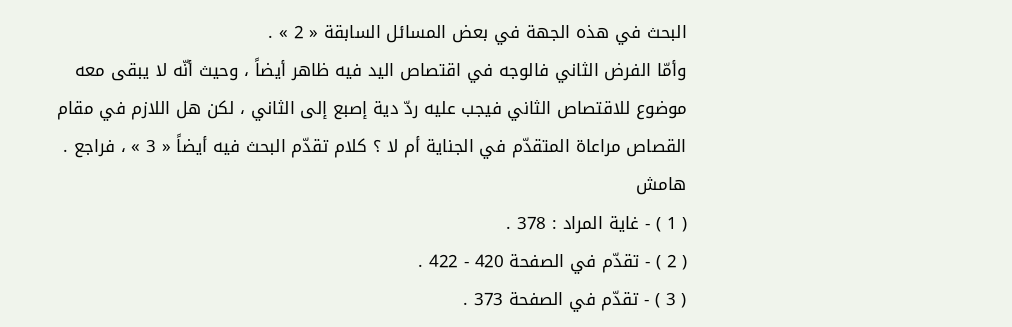البحث في هذه الجهة في بعض المسائل السابقة « 2 » .
وأمّا الفرض الثاني فالوجه في اقتصاص اليد فيه ظاهر أيضاً ، وحيث أنّه لا يبقى معه موضوع للاقتصاص الثاني فيجب عليه ردّ دية إصبع إلى الثاني ، لكن هل اللازم في مقام القصاص مراعاة المتقدّم في الجناية أم لا ؟ كلام تقدّم البحث فيه أيضاً « 3 » ، فراجع .
هامش
( 1 ) - غاية المراد : 378 .
( 2 ) - تقدّم في الصفحة 420 - 422 .
( 3 ) - تقدّم في الصفحة 373 .